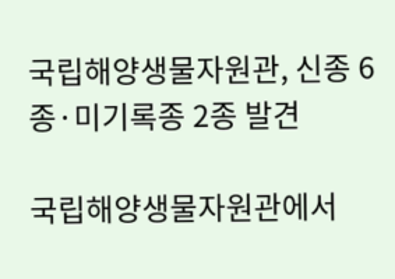국립해양생물자원관, 신종 6종·미기록종 2종 발견

국립해양생물자원관에서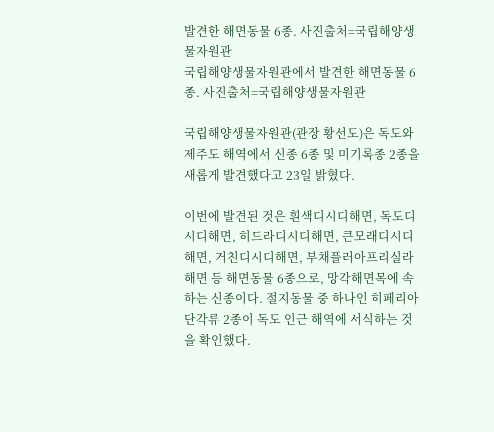발견한 해면동물 6종. 사진출처=국립해양생물자원관
국립해양생물자원관에서 발견한 해면동물 6종. 사진출처=국립해양생물자원관

국립해양생물자원관(관장 황선도)은 독도와 제주도 해역에서 신종 6종 및 미기록종 2종을 새롭게 발견했다고 23일 밝혔다.

이번에 발견된 것은 흰색디시디해면, 독도디시디해면, 히드라디시디해면, 큰모래디시디해면, 거친디시디해면, 부채플러아프리실라해면 등 해면동물 6종으로, 망각해면목에 속하는 신종이다. 절지동물 중 하나인 히페리아 단각류 2종이 독도 인근 해역에 서식하는 것을 확인했다.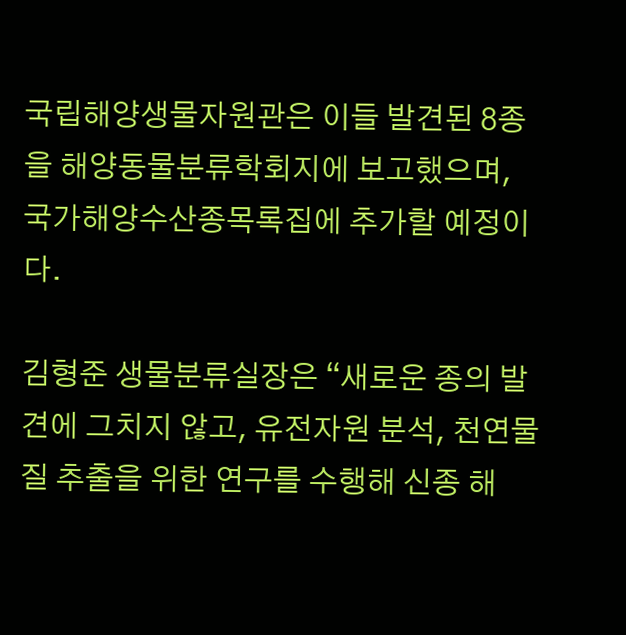국립해양생물자원관은 이들 발견된 8종을 해양동물분류학회지에 보고했으며, 국가해양수산종목록집에 추가할 예정이다.

김형준 생물분류실장은 “새로운 종의 발견에 그치지 않고, 유전자원 분석, 천연물질 추출을 위한 연구를 수행해 신종 해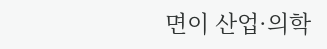면이 산업·의학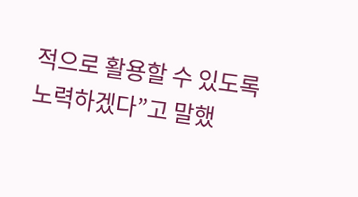적으로 활용할 수 있도록 노력하겠다”고 말했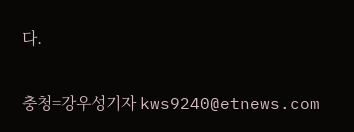다.

충청=강우성기자 kws9240@etnews.com